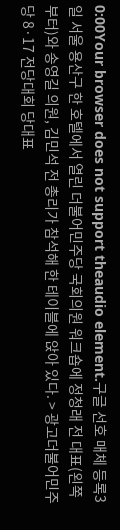0:00Your browser does not support theaudio element.구글 선호 매체 등록3일 서울 용산구 한 호텔에서 열린 더불어민주당 국회의원 워크숍에 정청래 전 대표(왼쪽부터)와 송영길 의원, 김민석 전 총리가 참석해 한 테이블에 앉아 있다. > 광고더불어민주당 8·17 전당대회 당대표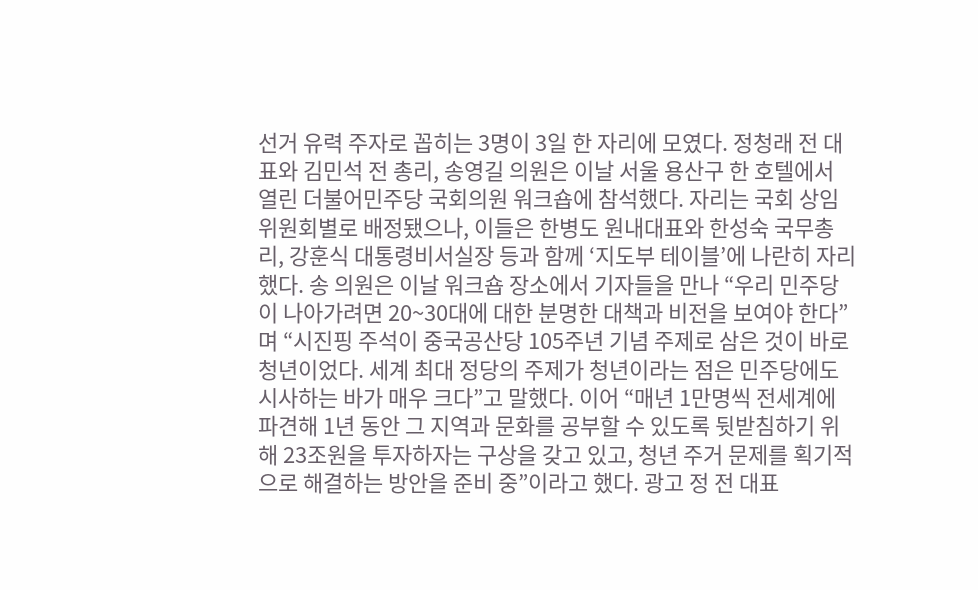선거 유력 주자로 꼽히는 3명이 3일 한 자리에 모였다. 정청래 전 대표와 김민석 전 총리, 송영길 의원은 이날 서울 용산구 한 호텔에서 열린 더불어민주당 국회의원 워크숍에 참석했다. 자리는 국회 상임위원회별로 배정됐으나, 이들은 한병도 원내대표와 한성숙 국무총리, 강훈식 대통령비서실장 등과 함께 ‘지도부 테이블’에 나란히 자리했다. 송 의원은 이날 워크숍 장소에서 기자들을 만나 “우리 민주당이 나아가려면 20~30대에 대한 분명한 대책과 비전을 보여야 한다”며 “시진핑 주석이 중국공산당 105주년 기념 주제로 삼은 것이 바로 청년이었다. 세계 최대 정당의 주제가 청년이라는 점은 민주당에도 시사하는 바가 매우 크다”고 말했다. 이어 “매년 1만명씩 전세계에 파견해 1년 동안 그 지역과 문화를 공부할 수 있도록 뒷받침하기 위해 23조원을 투자하자는 구상을 갖고 있고, 청년 주거 문제를 획기적으로 해결하는 방안을 준비 중”이라고 했다. 광고 정 전 대표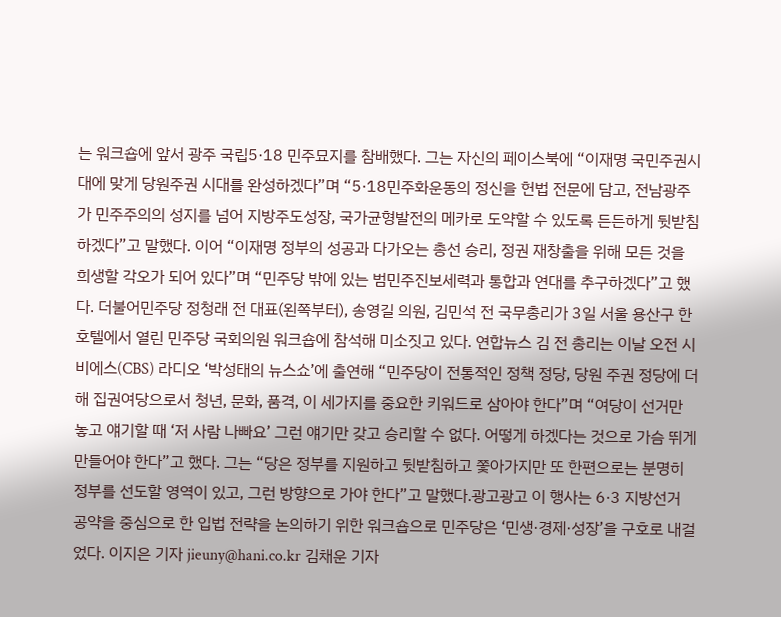는 워크숍에 앞서 광주 국립5·18 민주묘지를 참배했다. 그는 자신의 페이스북에 “이재명 국민주권시대에 맞게 당원주권 시대를 완성하겠다”며 “5·18민주화운동의 정신을 헌법 전문에 담고, 전남광주가 민주주의의 성지를 넘어 지방주도성장, 국가균형발전의 메카로 도약할 수 있도록 든든하게 뒷받침하겠다”고 말했다. 이어 “이재명 정부의 성공과 다가오는 총선 승리, 정권 재창출을 위해 모든 것을 희생할 각오가 되어 있다”며 “민주당 밖에 있는 범민주진보세력과 통합과 연대를 추구하겠다”고 했다. 더불어민주당 정청래 전 대표(왼쪽부터), 송영길 의원, 김민석 전 국무총리가 3일 서울 용산구 한 호텔에서 열린 민주당 국회의원 워크숍에 참석해 미소짓고 있다. 연합뉴스 김 전 총리는 이날 오전 시비에스(CBS) 라디오 ‘박성태의 뉴스쇼’에 출연해 “민주당이 전통적인 정책 정당, 당원 주권 정당에 더해 집권여당으로서 청년, 문화, 품격, 이 세가지를 중요한 키워드로 삼아야 한다”며 “여당이 선거만 놓고 얘기할 때 ‘저 사람 나빠요’ 그런 얘기만 갖고 승리할 수 없다. 어떻게 하겠다는 것으로 가슴 뛰게 만들어야 한다”고 했다. 그는 “당은 정부를 지원하고 뒷받침하고 쫓아가지만 또 한편으로는 분명히 정부를 선도할 영역이 있고, 그런 방향으로 가야 한다”고 말했다.광고광고 이 행사는 6·3 지방선거 공약을 중심으로 한 입법 전략을 논의하기 위한 워크숍으로 민주당은 ‘민생·경제·성장’을 구호로 내걸었다. 이지은 기자 jieuny@hani.co.kr 김채운 기자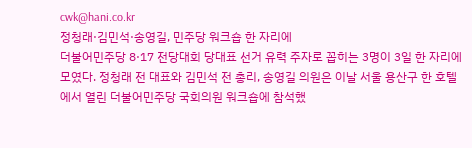cwk@hani.co.kr
정청래·김민석·송영길, 민주당 워크숍 한 자리에
더불어민주당 8·17 전당대회 당대표 선거 유력 주자로 꼽히는 3명이 3일 한 자리에 모였다. 정청래 전 대표와 김민석 전 총리, 송영길 의원은 이날 서울 용산구 한 호텔에서 열린 더불어민주당 국회의원 워크숍에 참석했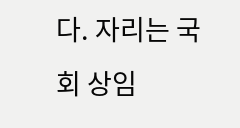다. 자리는 국회 상임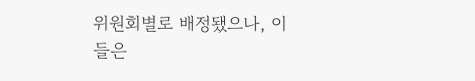위원회별로 배정됐으나, 이들은